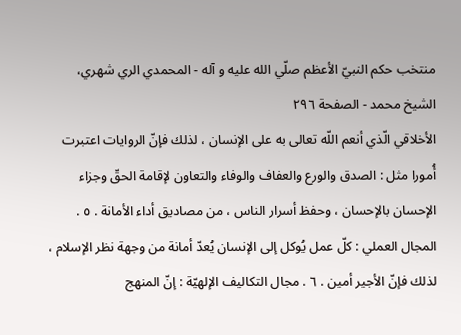منتخب حكم النبيّ الأعظم صلّي الله عليه و آله - المحمدي الري شهري، الشيخ محمد - الصفحة ٢٩٦
الأخلاقي الّذي أنعم اللّه تعالى به على الإنسان ، لذلك فإنّ الروايات اعتبرت أُمورا مثل : الصدق والورع والعفاف والوفاء والتعاون لإقامة الحقّ وجزاء الإحسان بالإحسان ، وحفظ أسرار الناس ، من مصاديق أداء الأمانة . ٥ . المجال العملي : كلّ عمل يُوكل إلى الإنسان يُعدّ أمانة من وجهة نظر الإسلام ، لذلك فإنّ الأجير أمين . ٦ . مجال التكاليف الإلهيّة : إنّ المنهج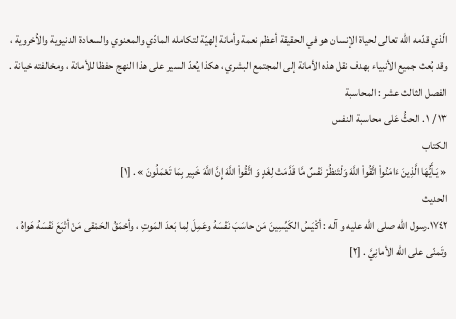الّذي قدّمه اللّه تعالى لحياة الإنسان هو في الحقيقة أعظم نعمة وأمانة إلهيّة لتكامله المادّي والمعنوي والسعادة الدنيوية والاُخروية ، وقد بُعث جميع الأنبياء بهدف نقل هذه الأمانة إلى المجتمع البشري ، هكذا يُعدّ السير على هذا النهج حفظا للأمانة ، ومخالفته خيانة .
الفصل الثالث عشر : المحاسبة
١٣ / ١ . الحثُّ عَلى محاسبة النفس
الكتاب
« يَـأَيُّهَا الَّذِينَ ءَامَنُواْ اتَّقُواْ اللَّهَ وَلْتَنظُرْ نَفْسٌ مَّا قَدَّمَتْ لِغَدٍ وَ اتَّقُواْ اللَّهَ إِنَّ اللَّهَ خَبِير بِمَا تَعْمَلُونَ » . [١]
الحديث
١٧٤٢.رسول اللّه صلى الله عليه و آله : أكْيَسُ الكَيِّسِينَ مَن حاسَبَ نَفْسَهُ وعَمِلَ لِما بَعدَ المَوتِ ، وأحْمَقُ الحَمْقى مَنْ أتْبَعَ نَفْسَهُ هَواهُ ، وتَمنّى على اللّه الأمانِيَّ . [٢]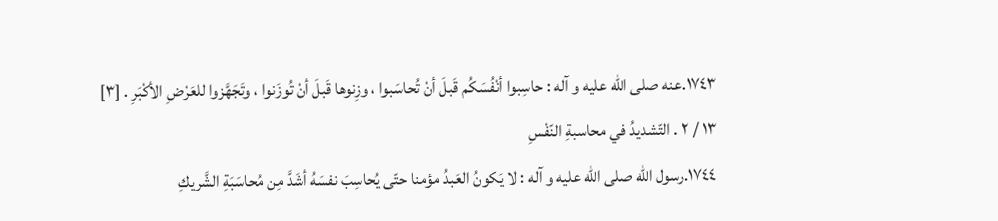١٧٤٣.عنه صلى الله عليه و آله : حاسِبوا أنْفُسَكُم قَبلَ أنْ تُحاسَبوا ، وزِنوها قَبلَ أنْ تُوزَنوا ، وتَجَهَّزوا للعَرْضِ الأكْبَرِ . [٣]
١٣ / ٢ . التّشديدُ في محاسبةِ النّفْسِ
١٧٤٤.رسول اللّه صلى الله عليه و آله : لا يَكونُ العَبدُ مؤمنا حتّى يُحاسِبَ نفسَهُ أشَدَّ مِن مُحاسَبَةِ الشَّريكِ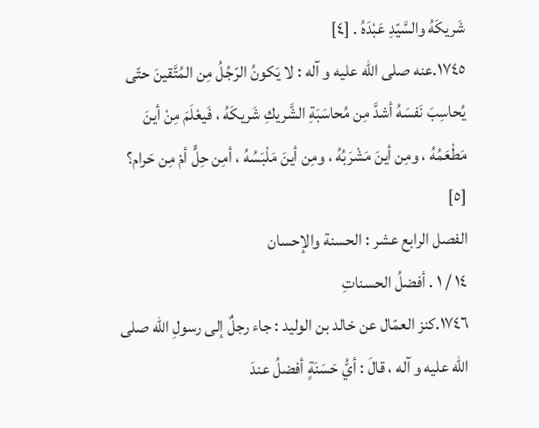شَريكَهُ والسَّيّدِ عَبْدَهُ . [٤]
١٧٤٥.عنه صلى الله عليه و آله : لا يَكونُ الرّجُلُ مِن المُتَّقينَ حتّى يُحاسِبَ نَفسَهُ أشدَّ مِن مُحاسَبَةِ الشَّريكِ شَريكَهُ ، فَيعْلَمَ مِنْ أينَ مَطْعَمُهُ ، ومِن أينَ مَشْرَبُهُ ، ومِن أينَ مَلْبَسُهُ ، أمِن حِلٍّ أمْ مِن حَرام؟ [٥]
الفصل الرابع عشر : الحسنة والإحسان
١٤ / ١ . أفضلُ الحسناتِ
١٧٤٦.كنز العمّال عن خالد بن الوليد : جاء رجلٌ إلى رسولِ اللّه صلى الله عليه و آله ، قالَ : أيُّ حَسَنَةٍ أفضلُ عندَ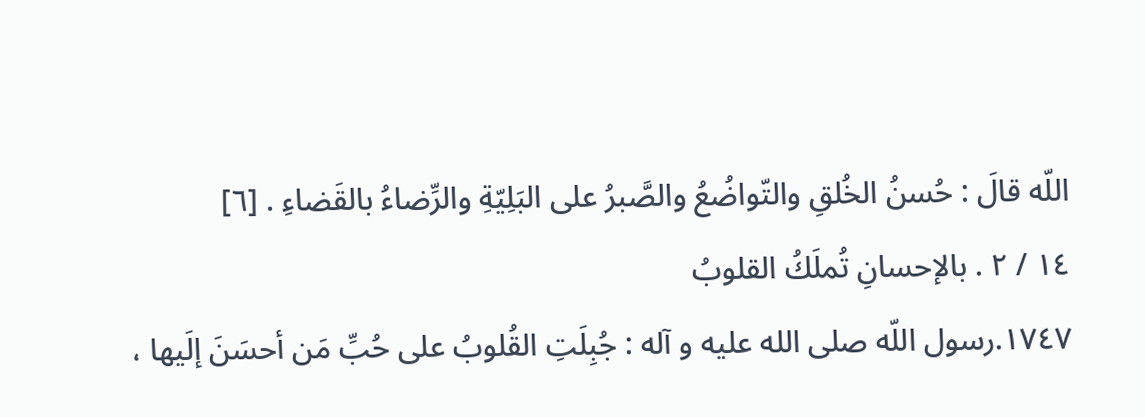اللّه قالَ : حُسنُ الخُلقِ والتّواضُعُ والصَّبرُ على البَلِيّةِ والرِّضاءُ بالقَضاءِ . [٦]
١٤ / ٢ . بالإحسانِ تُملَكُ القلوبُ
١٧٤٧.رسول اللّه صلى الله عليه و آله : جُبِلَتِ القُلوبُ على حُبِّ مَن أحسَنَ إلَيها ،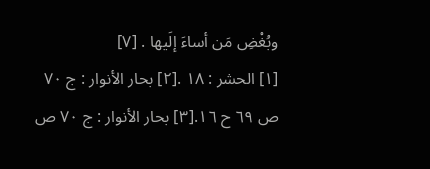وبُغْضِ مَن أساءَ إلَيها . [٧]
[١] الحشر : ١٨ .[٢] بحار الأنوار : ج ٧٠ ص ٦٩ ح ١٦.[٣] بحار الأنوار : ج ٧٠ ص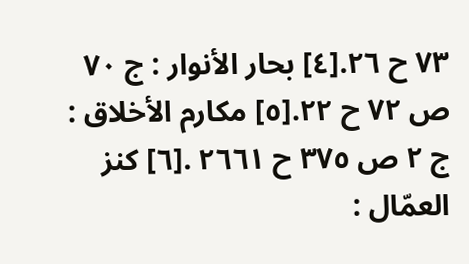٧٣ ح ٢٦.[٤] بحار الأنوار : ج ٧٠ ص ٧٢ ح ٢٢.[٥] مكارم الأخلاق : ج ٢ ص ٣٧٥ ح ٢٦٦١ .[٦] كنز العمّال :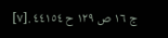ج ١٦ ص ١٢٩ ح ٤٤١٥٤ .[٧]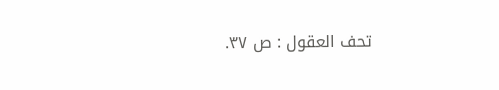تحف العقول : ص ٣٧.